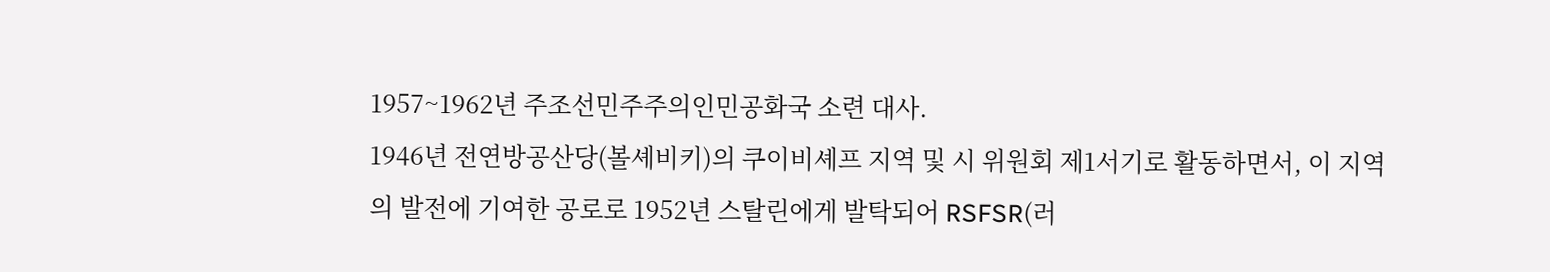1957~1962년 주조선민주주의인민공화국 소련 대사.
1946년 전연방공산당(볼셰비키)의 쿠이비셰프 지역 및 시 위원회 제1서기로 활동하면서, 이 지역의 발전에 기여한 공로로 1952년 스탈린에게 발탁되어 RSFSR(러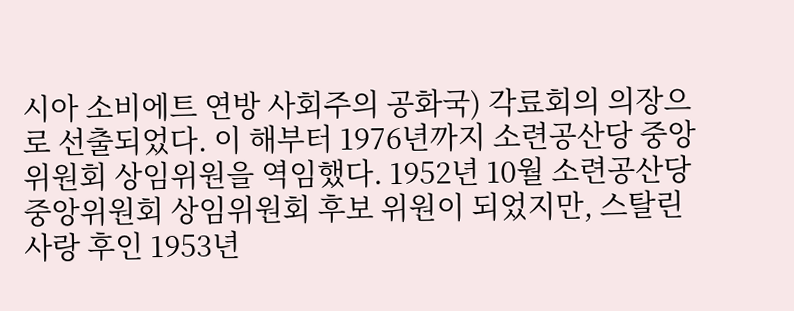시아 소비에트 연방 사회주의 공화국) 각료회의 의장으로 선출되었다. 이 해부터 1976년까지 소련공산당 중앙위원회 상임위원을 역임했다. 1952년 10월 소련공산당 중앙위원회 상임위원회 후보 위원이 되었지만, 스탈린 사랑 후인 1953년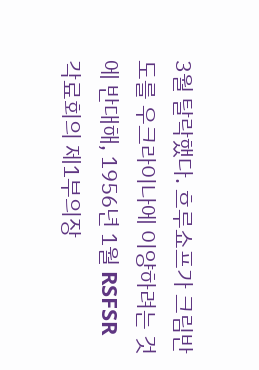3월 탈락했다. 흐루쇼프가 크림반도를 우크라이나에 이양하려는 것에 반대해, 1956년 1월 RSFSR 각료회의 제1부의장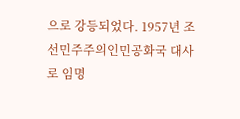으로 강등되었다. 1957년 조선민주주의인민공화국 대사로 임명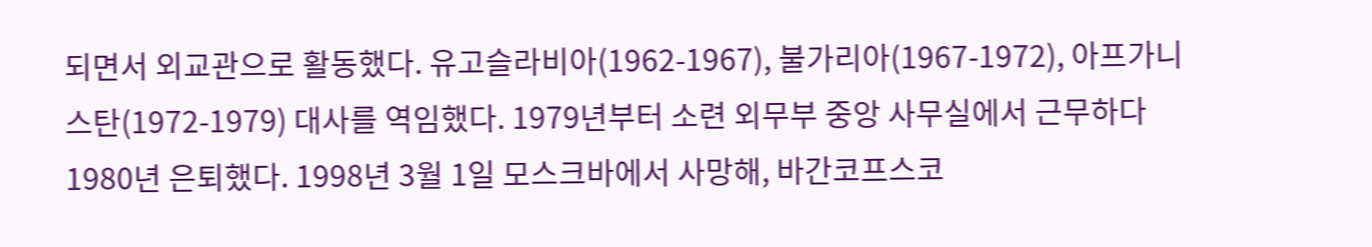되면서 외교관으로 활동했다. 유고슬라비아(1962-1967), 불가리아(1967-1972), 아프가니스탄(1972-1979) 대사를 역임했다. 1979년부터 소련 외무부 중앙 사무실에서 근무하다 1980년 은퇴했다. 1998년 3월 1일 모스크바에서 사망해, 바간코프스코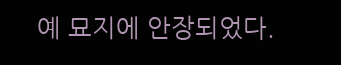예 묘지에 안장되었다.